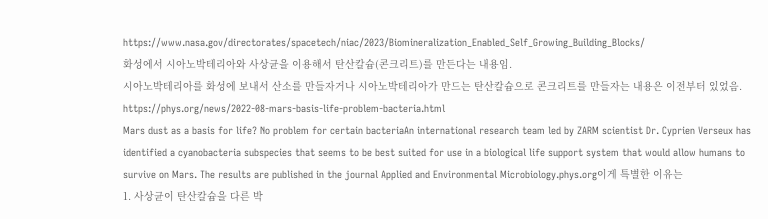https://www.nasa.gov/directorates/spacetech/niac/2023/Biomineralization_Enabled_Self_Growing_Building_Blocks/
화성에서 시아노박테리아와 사상균을 이용해서 탄산칼슘(콘크리트)를 만든다는 내용임.
시아노박테리아를 화성에 보내서 산소를 만들자거나 시아노박테리아가 만드는 탄산칼슘으로 콘크리트를 만들자는 내용은 이전부터 있었음.
https://phys.org/news/2022-08-mars-basis-life-problem-bacteria.html
Mars dust as a basis for life? No problem for certain bacteriaAn international research team led by ZARM scientist Dr. Cyprien Verseux has identified a cyanobacteria subspecies that seems to be best suited for use in a biological life support system that would allow humans to survive on Mars. The results are published in the journal Applied and Environmental Microbiology.phys.org이게 특별한 이유는
1. 사상균이 탄산칼슘을 다른 박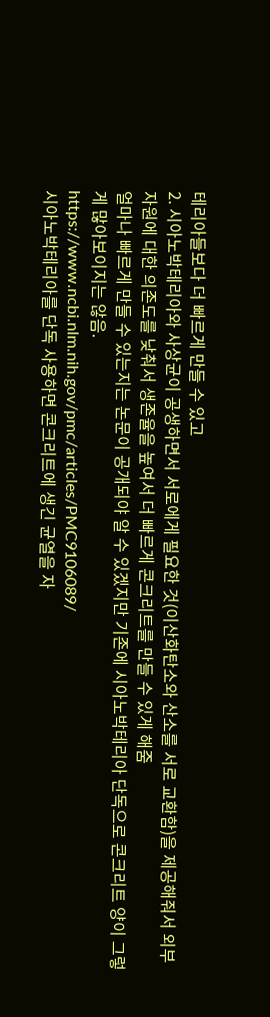테리아들보다 더 빠르게 만들 수 있고
2. 시아노박테리아와 사상균이 공생하면서 서로에게 필요한 것(이산화탄소와 산소를 서로 교환함)을 제공해줘서 외부 자원에 대한 의존도를 낮춰서 생존율을 높여서 더 빠르게 콘크리트를 만들 수 있게 해줌
얼마나 빠르게 만들 수 있는지는 논문이 공개되야 알 수 있겠지만 기존에 시아노박테리아 단독으로 콘크리트 양이 그렇게 많아보이지는 않음.
https://www.ncbi.nlm.nih.gov/pmc/articles/PMC9106089/
시아노박테리아를 단독 사용하면 콘크리트에 생긴 균열을 자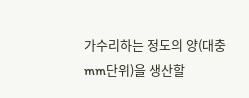가수리하는 정도의 양(대충 mm단위)을 생산할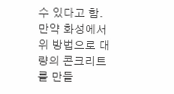수 있다고 함.
만약 화성에서 위 방법으로 대량의 콘크리트를 만들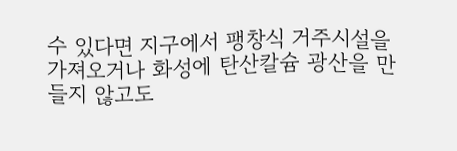수 있다면 지구에서 팽창식 거주시설을 가져오거나 화성에 탄산칼슘 광산을 만들지 않고도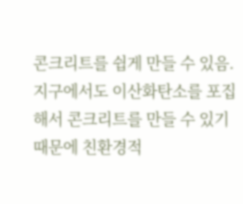콘크리트를 쉽게 만들 수 있음.
지구에서도 이산화탄소를 포집해서 콘크리트를 만들 수 있기 때문에 친환경적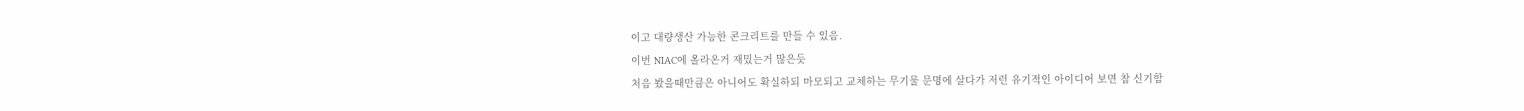이고 대량생산 가능한 콘크리트를 만들 수 있음.
이번 NIAC에 올라온거 재밌는거 많은듯
처음 봤을때만큼은 아니어도 확실하되 마모되고 교체하는 무기물 문명에 살다가 저런 유기적인 아이디어 보면 참 신기함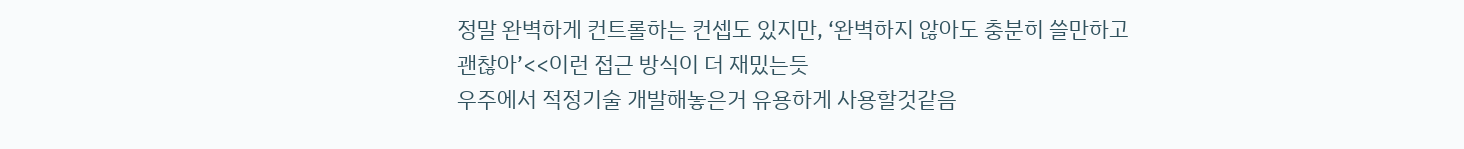정말 완벽하게 컨트롤하는 컨셉도 있지만, ‘완벽하지 않아도 충분히 쓸만하고 괜찮아’<<이런 접근 방식이 더 재밌는듯
우주에서 적정기술 개발해놓은거 유용하게 사용할것같음